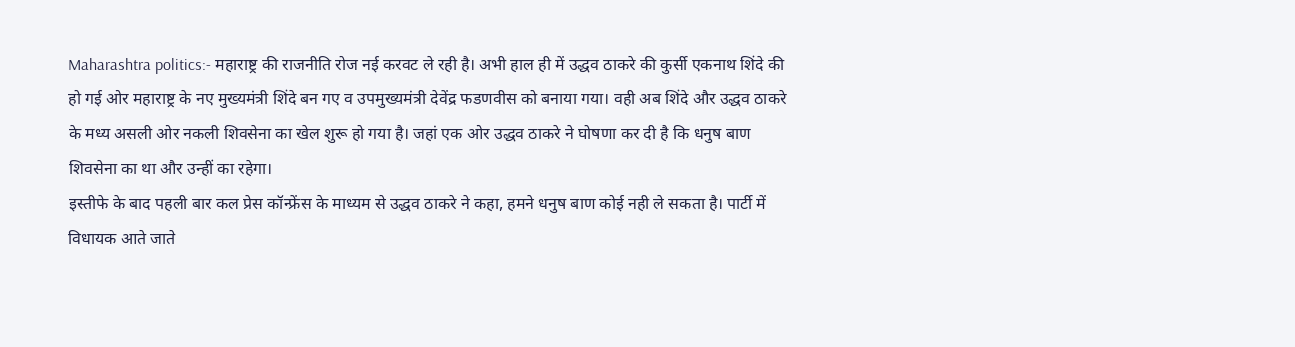Maharashtra politics:- महाराष्ट्र की राजनीति रोज नई करवट ले रही है। अभी हाल ही में उद्धव ठाकरे की कुर्सी एकनाथ शिंदे की हो गई ओर महाराष्ट्र के नए मुख्यमंत्री शिंदे बन गए व उपमुख्यमंत्री देवेंद्र फडणवीस को बनाया गया। वही अब शिंदे और उद्धव ठाकरे के मध्य असली ओर नकली शिवसेना का खेल शुरू हो गया है। जहां एक ओर उद्धव ठाकरे ने घोषणा कर दी है कि धनुष बाण शिवसेना का था और उन्हीं का रहेगा।
इस्तीफे के बाद पहली बार कल प्रेस कॉन्फ्रेंस के माध्यम से उद्धव ठाकरे ने कहा, हमने धनुष बाण कोई नही ले सकता है। पार्टी में विधायक आते जाते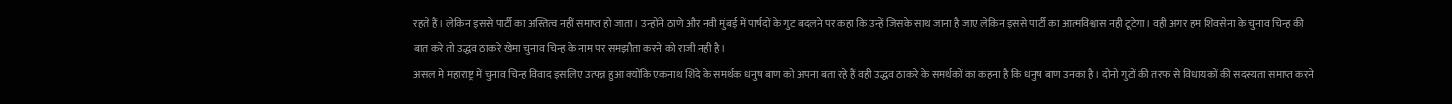रहते हैं। लेकिन इससे पार्टी का अस्तित्व नहीं समाप्त हो जाता। उन्होंने ठाणे और नवी मुंबई में पार्षदों के गुट बदलने पर कहा कि उन्हें जिसके साथ जाना है जाए लेकिन इससे पार्टी का आत्मविश्वास नही टूटेगा। वही अगर हम शिवसेना के चुनाव चिन्ह की बात करे तो उद्धव ठाकरे खेमा चुनाव चिन्ह के नाम पर समझौता करने को राजी नही है।
असल मे महाराष्ट्र में चुनाव चिन्ह विवाद इसलिए उत्पन्न हुआ क्योंकि एकनाथ शिंदे के समर्थक धनुष बाण को अपना बता रहे हैं वही उद्धव ठाकरे के समर्थकों का कहना है कि धनुष बाण उनका है। दोनो गुटों की तरफ से विधायकों की सदस्यता समाप्त करने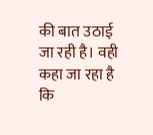की बात उठाई जा रही है। वही कहा जा रहा है कि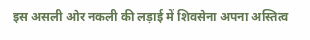इस असली ओर नकली की लड़ाई में शिवसेना अपना अस्तित्व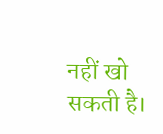नहीं खो सकती है।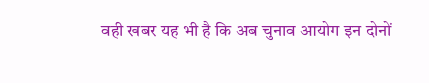वही खबर यह भी है कि अब चुनाव आयोग इन दोनों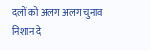दलों को अलग अलग चुनाव निशान दे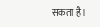सकता है।